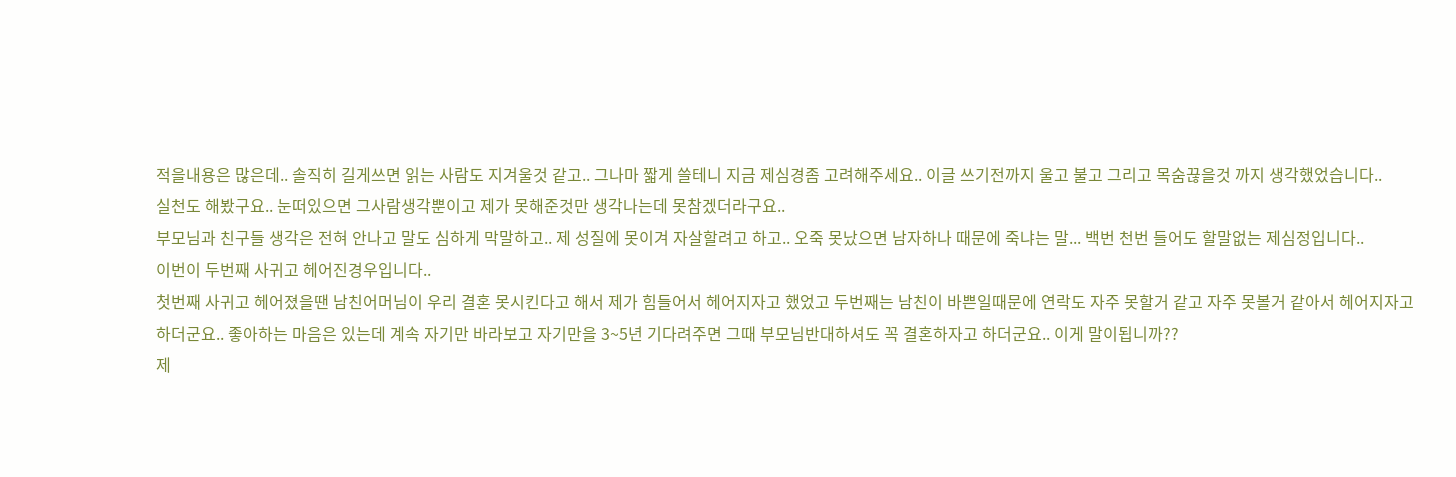적을내용은 많은데.. 솔직히 길게쓰면 읽는 사람도 지겨울것 같고.. 그나마 짧게 쓸테니 지금 제심경좀 고려해주세요.. 이글 쓰기전까지 울고 불고 그리고 목숨끊을것 까지 생각했었습니다..
실천도 해봤구요.. 눈떠있으면 그사람생각뿐이고 제가 못해준것만 생각나는데 못참겠더라구요..
부모님과 친구들 생각은 전혀 안나고 말도 심하게 막말하고.. 제 성질에 못이겨 자살할려고 하고.. 오죽 못났으면 남자하나 때문에 죽냐는 말... 백번 천번 들어도 할말없는 제심정입니다..
이번이 두번째 사귀고 헤어진경우입니다..
첫번째 사귀고 헤어졌을땐 남친어머님이 우리 결혼 못시킨다고 해서 제가 힘들어서 헤어지자고 했었고 두번째는 남친이 바쁜일때문에 연락도 자주 못할거 같고 자주 못볼거 같아서 헤어지자고 하더군요.. 좋아하는 마음은 있는데 계속 자기만 바라보고 자기만을 3~5년 기다려주면 그때 부모님반대하셔도 꼭 결혼하자고 하더군요.. 이게 말이됩니까??
제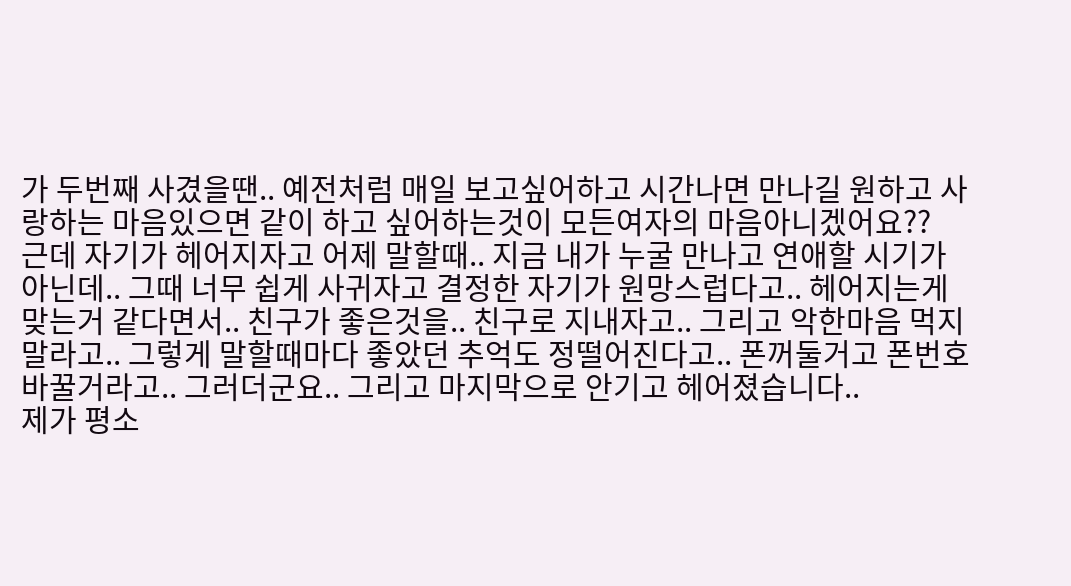가 두번째 사겼을땐.. 예전처럼 매일 보고싶어하고 시간나면 만나길 원하고 사랑하는 마음있으면 같이 하고 싶어하는것이 모든여자의 마음아니겠어요??
근데 자기가 헤어지자고 어제 말할때.. 지금 내가 누굴 만나고 연애할 시기가 아닌데.. 그때 너무 쉽게 사귀자고 결정한 자기가 원망스럽다고.. 헤어지는게 맞는거 같다면서.. 친구가 좋은것을.. 친구로 지내자고.. 그리고 악한마음 먹지말라고.. 그렇게 말할때마다 좋았던 추억도 정떨어진다고.. 폰꺼둘거고 폰번호 바꿀거라고.. 그러더군요.. 그리고 마지막으로 안기고 헤어졌습니다..
제가 평소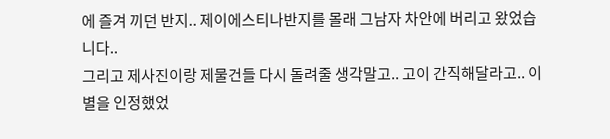에 즐겨 끼던 반지.. 제이에스티나반지를 몰래 그남자 차안에 버리고 왔었습니다..
그리고 제사진이랑 제물건들 다시 돌려줄 생각말고.. 고이 간직해달라고.. 이별을 인정했었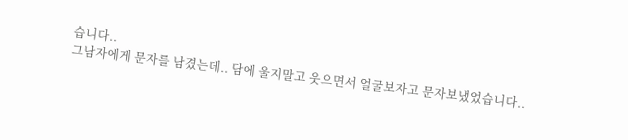습니다..
그남자에게 문자를 남겼는데.. 담에 울지말고 웃으면서 얼굴보자고 문자보냈었습니다..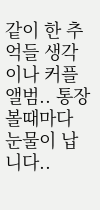같이 한 추억들 생각이나 커플앨범.. 통장 볼때마다 눈물이 납니다..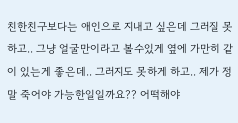친한친구보다는 애인으로 지내고 싶은데 그러질 못하고.. 그냥 얼굴만이라고 볼수있게 옆에 가만히 같이 있는게 좋은데.. 그러지도 못하게 하고.. 제가 정말 죽어야 가능한일일까요?? 어떡해야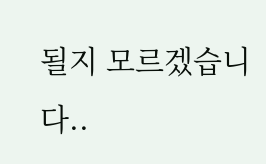될지 모르겠습니다..